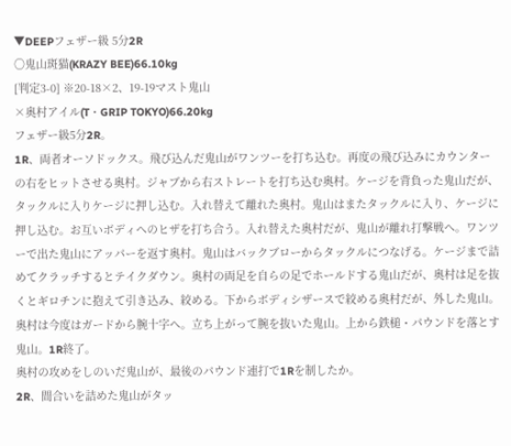▼DEEPフェザー級 5分2R
〇鬼山斑猫(KRAZY BEE)66.10kg
[判定3-0] ※20-18×2、19-19マスト鬼山
×奥村アイル(T・GRIP TOKYO)66.20kg
フェザー級5分2R。
1R、両者オーソドックス。飛び込んだ鬼山がワンツーを打ち込む。再度の飛び込みにカウンターの右をヒットさせる奥村。ジャブから右ストレートを打ち込む奥村。ケージを背負った鬼山だが、タックルに入りケージに押し込む。入れ替えて離れた奥村。鬼山はまたタックルに入り、ケージに押し込む。お互いボディへのヒザを打ち合う。入れ替えた奥村だが、鬼山が離れ打撃戦へ。ワンツーで出た鬼山にアッパーを返す奥村。鬼山はバックブローからタックルにつなげる。ケージまで詰めてクラッチするとテイクダウン。奥村の両足を自らの足でホールドする鬼山だが、奥村は足を抜くとギロチンに抱えて引き込み、絞める。下からボディシザースで絞める奥村だが、外した鬼山。奥村は今度はガードから腕十字へ。立ち上がって腕を抜いた鬼山。上から鉄槌・パウンドを落とす鬼山。1R終了。
奥村の攻めをしのいだ鬼山が、最後のパウンド連打で1Rを制したか。
2R、間合いを詰めた鬼山がタッ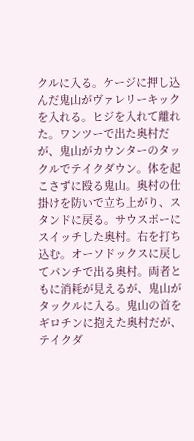クルに入る。ケージに押し込んだ鬼山がヴァレリーキックを入れる。ヒジを入れて離れた。ワンツーで出た奥村だが、鬼山がカウンターのタックルでテイクダウン。体を起こさずに殴る鬼山。奥村の仕掛けを防いで立ち上がり、スタンドに戻る。サウスポーにスイッチした奥村。右を打ち込む。オーソドックスに戻してパンチで出る奥村。両者ともに消耗が見えるが、鬼山がタックルに入る。鬼山の首をギロチンに抱えた奥村だが、テイクダ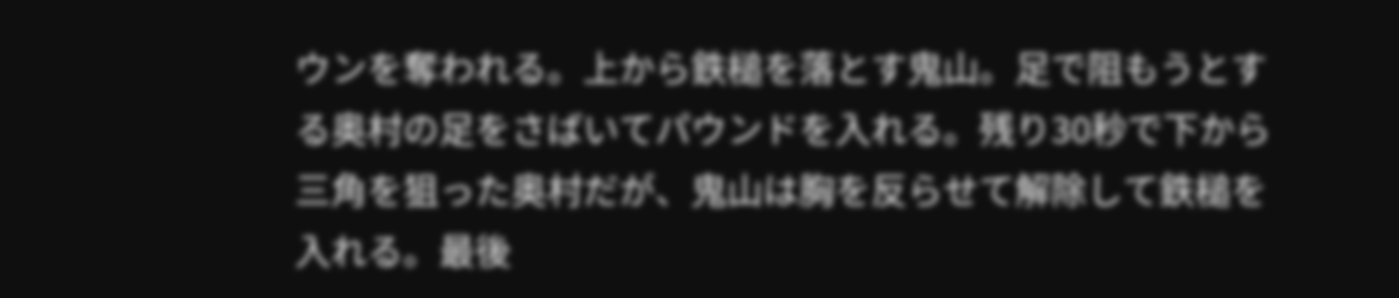ウンを奪われる。上から鉄槌を落とす鬼山。足で阻もうとする奥村の足をさばいてパウンドを入れる。残り30秒で下から三角を狙った奥村だが、鬼山は胸を反らせて解除して鉄槌を入れる。最後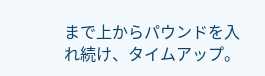まで上からパウンドを入れ続け、タイムアップ。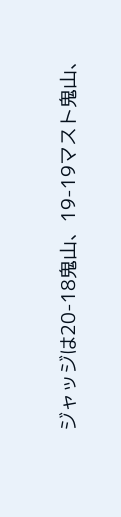ジャッジは20-18鬼山、19-19マスト鬼山、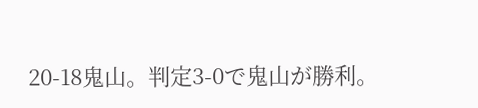20-18鬼山。判定3-0で鬼山が勝利。